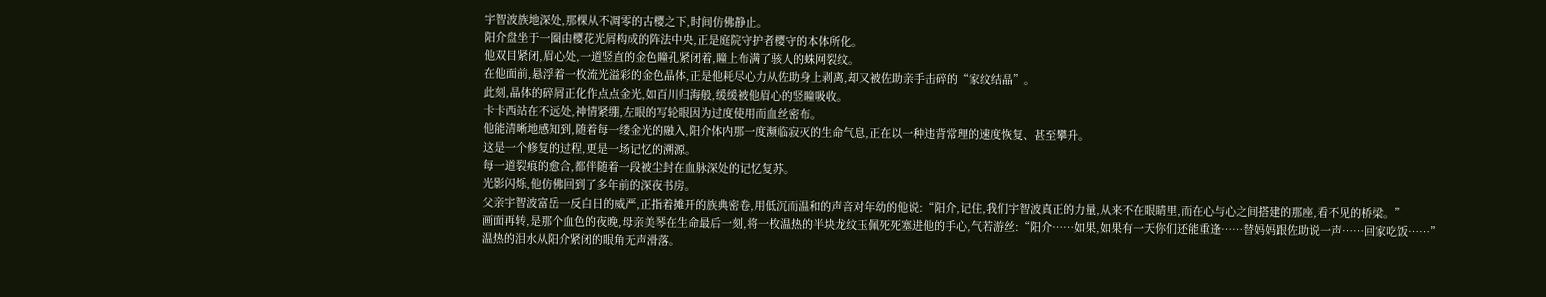宇智波族地深处,那棵从不凋零的古樱之下,时间仿佛静止。
阳介盘坐于一圈由樱花光屑构成的阵法中央,正是庭院守护者樱守的本体所化。
他双目紧闭,眉心处,一道竖直的金色瞳孔紧闭着,瞳上布满了骇人的蛛网裂纹。
在他面前,悬浮着一枚流光溢彩的金色晶体,正是他耗尽心力从佐助身上剥离,却又被佐助亲手击碎的“家纹结晶”。
此刻,晶体的碎屑正化作点点金光,如百川归海般,缓缓被他眉心的竖瞳吸收。
卡卡西站在不远处,神情紧绷,左眼的写轮眼因为过度使用而血丝密布。
他能清晰地感知到,随着每一缕金光的融入,阳介体内那一度濒临寂灭的生命气息,正在以一种违背常理的速度恢复、甚至攀升。
这是一个修复的过程,更是一场记忆的溯源。
每一道裂痕的愈合,都伴随着一段被尘封在血脉深处的记忆复苏。
光影闪烁,他仿佛回到了多年前的深夜书房。
父亲宇智波富岳一反白日的威严,正指着摊开的族典密卷,用低沉而温和的声音对年幼的他说:“阳介,记住,我们宇智波真正的力量,从来不在眼睛里,而在心与心之间搭建的那座,看不见的桥梁。”
画面再转,是那个血色的夜晚,母亲美琴在生命最后一刻,将一枚温热的半块龙纹玉佩死死塞进他的手心,气若游丝:“阳介……如果,如果有一天你们还能重逢……替妈妈跟佐助说一声……回家吃饭……”
温热的泪水从阳介紧闭的眼角无声滑落。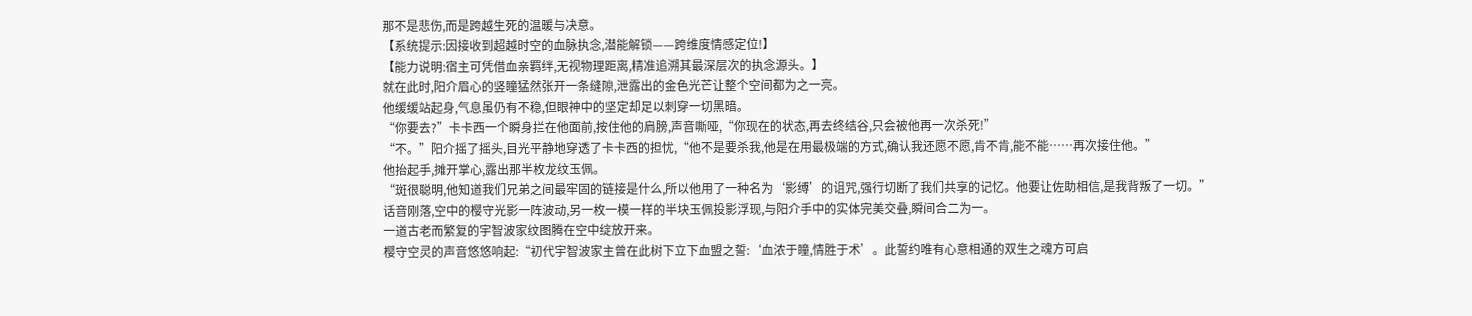那不是悲伤,而是跨越生死的温暖与决意。
【系统提示:因接收到超越时空的血脉执念,潜能解锁——跨维度情感定位!】
【能力说明:宿主可凭借血亲羁绊,无视物理距离,精准追溯其最深层次的执念源头。】
就在此时,阳介眉心的竖瞳猛然张开一条缝隙,泄露出的金色光芒让整个空间都为之一亮。
他缓缓站起身,气息虽仍有不稳,但眼神中的坚定却足以刺穿一切黑暗。
“你要去?”卡卡西一个瞬身拦在他面前,按住他的肩膀,声音嘶哑,“你现在的状态,再去终结谷,只会被他再一次杀死!”
“不。”阳介摇了摇头,目光平静地穿透了卡卡西的担忧,“他不是要杀我,他是在用最极端的方式,确认我还愿不愿,肯不肯,能不能……再次接住他。”
他抬起手,摊开掌心,露出那半枚龙纹玉佩。
“斑很聪明,他知道我们兄弟之间最牢固的链接是什么,所以他用了一种名为‘影缚’的诅咒,强行切断了我们共享的记忆。他要让佐助相信,是我背叛了一切。”
话音刚落,空中的樱守光影一阵波动,另一枚一模一样的半块玉佩投影浮现,与阳介手中的实体完美交叠,瞬间合二为一。
一道古老而繁复的宇智波家纹图腾在空中绽放开来。
樱守空灵的声音悠悠响起:“初代宇智波家主曾在此树下立下血盟之誓:‘血浓于瞳,情胜于术’。此誓约唯有心意相通的双生之魂方可启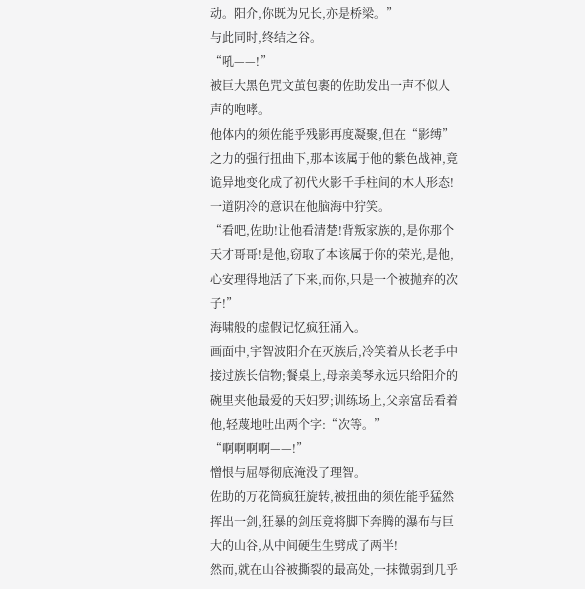动。阳介,你既为兄长,亦是桥梁。”
与此同时,终结之谷。
“吼——!”
被巨大黑色咒文茧包裹的佐助发出一声不似人声的咆哮。
他体内的须佐能乎残影再度凝聚,但在“影缚”之力的强行扭曲下,那本该属于他的紫色战神,竟诡异地变化成了初代火影千手柱间的木人形态!
一道阴冷的意识在他脑海中狞笑。
“看吧,佐助!让他看清楚!背叛家族的,是你那个天才哥哥!是他,窃取了本该属于你的荣光,是他,心安理得地活了下来,而你,只是一个被抛弃的次子!”
海啸般的虚假记忆疯狂涌入。
画面中,宇智波阳介在灭族后,冷笑着从长老手中接过族长信物;餐桌上,母亲美琴永远只给阳介的碗里夹他最爱的天妇罗;训练场上,父亲富岳看着他,轻蔑地吐出两个字:“次等。”
“啊啊啊啊——!”
憎恨与屈辱彻底淹没了理智。
佐助的万花筒疯狂旋转,被扭曲的须佐能乎猛然挥出一剑,狂暴的剑压竟将脚下奔腾的瀑布与巨大的山谷,从中间硬生生劈成了两半!
然而,就在山谷被撕裂的最高处,一抹微弱到几乎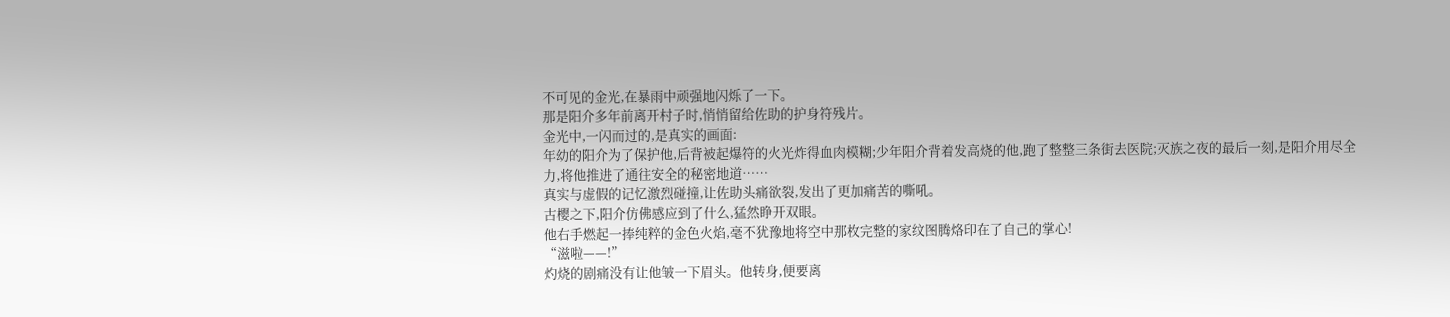不可见的金光,在暴雨中顽强地闪烁了一下。
那是阳介多年前离开村子时,悄悄留给佐助的护身符残片。
金光中,一闪而过的,是真实的画面:
年幼的阳介为了保护他,后背被起爆符的火光炸得血肉模糊;少年阳介背着发高烧的他,跑了整整三条街去医院;灭族之夜的最后一刻,是阳介用尽全力,将他推进了通往安全的秘密地道……
真实与虚假的记忆激烈碰撞,让佐助头痛欲裂,发出了更加痛苦的嘶吼。
古樱之下,阳介仿佛感应到了什么,猛然睁开双眼。
他右手燃起一捧纯粹的金色火焰,毫不犹豫地将空中那枚完整的家纹图腾烙印在了自己的掌心!
“滋啦——!”
灼烧的剧痛没有让他皱一下眉头。他转身,便要离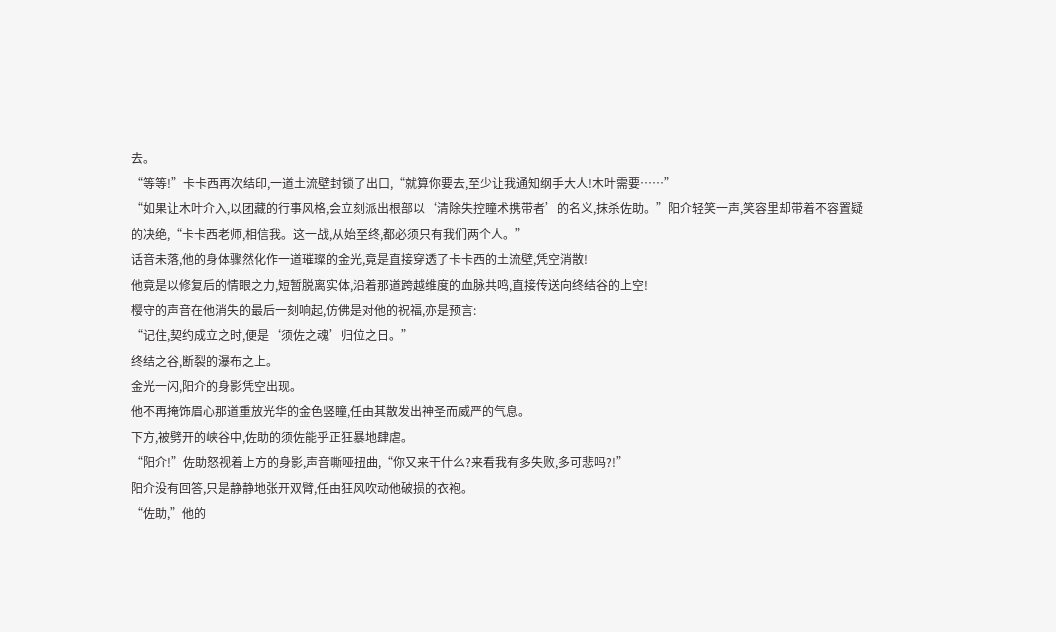去。
“等等!”卡卡西再次结印,一道土流壁封锁了出口,“就算你要去,至少让我通知纲手大人!木叶需要……”
“如果让木叶介入,以团藏的行事风格,会立刻派出根部以‘清除失控瞳术携带者’的名义,抹杀佐助。”阳介轻笑一声,笑容里却带着不容置疑的决绝,“卡卡西老师,相信我。这一战,从始至终,都必须只有我们两个人。”
话音未落,他的身体骤然化作一道璀璨的金光,竟是直接穿透了卡卡西的土流壁,凭空消散!
他竟是以修复后的情眼之力,短暂脱离实体,沿着那道跨越维度的血脉共鸣,直接传送向终结谷的上空!
樱守的声音在他消失的最后一刻响起,仿佛是对他的祝福,亦是预言:
“记住,契约成立之时,便是‘须佐之魂’归位之日。”
终结之谷,断裂的瀑布之上。
金光一闪,阳介的身影凭空出现。
他不再掩饰眉心那道重放光华的金色竖瞳,任由其散发出神圣而威严的气息。
下方,被劈开的峡谷中,佐助的须佐能乎正狂暴地肆虐。
“阳介!”佐助怒视着上方的身影,声音嘶哑扭曲,“你又来干什么?来看我有多失败,多可悲吗?!”
阳介没有回答,只是静静地张开双臂,任由狂风吹动他破损的衣袍。
“佐助,”他的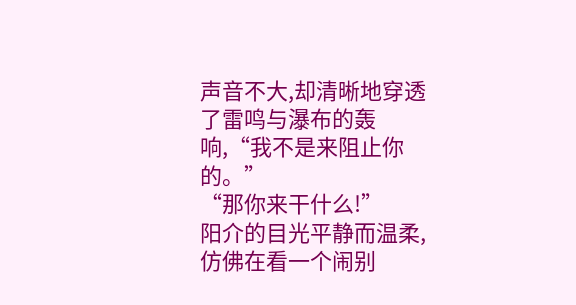声音不大,却清晰地穿透了雷鸣与瀑布的轰响,“我不是来阻止你的。”
“那你来干什么!”
阳介的目光平静而温柔,仿佛在看一个闹别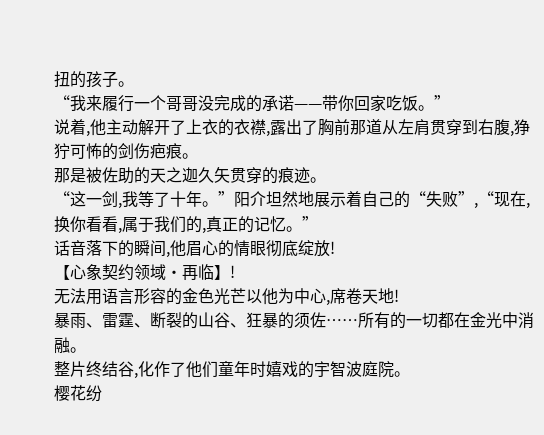扭的孩子。
“我来履行一个哥哥没完成的承诺——带你回家吃饭。”
说着,他主动解开了上衣的衣襟,露出了胸前那道从左肩贯穿到右腹,狰狞可怖的剑伤疤痕。
那是被佐助的天之迦久矢贯穿的痕迹。
“这一剑,我等了十年。”阳介坦然地展示着自己的“失败”,“现在,换你看看,属于我们的,真正的记忆。”
话音落下的瞬间,他眉心的情眼彻底绽放!
【心象契约领域·再临】!
无法用语言形容的金色光芒以他为中心,席卷天地!
暴雨、雷霆、断裂的山谷、狂暴的须佐……所有的一切都在金光中消融。
整片终结谷,化作了他们童年时嬉戏的宇智波庭院。
樱花纷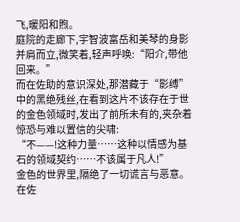飞,暖阳和煦。
庭院的走廊下,宇智波富岳和美琴的身影并肩而立,微笑着,轻声呼唤:“阳介,带他回来。”
而在佐助的意识深处,那潜藏于“影缚”中的黑绝残丝,在看到这片不该存在于世的金色领域时,发出了前所未有的,夹杂着惊恐与难以置信的尖啸:
“不——!这种力量……这种以情感为基石的领域契约……不该属于凡人!”
金色的世界里,隔绝了一切谎言与恶意。
在佐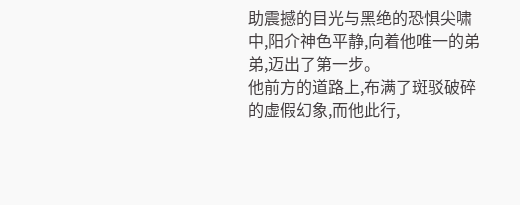助震撼的目光与黑绝的恐惧尖啸中,阳介神色平静,向着他唯一的弟弟,迈出了第一步。
他前方的道路上,布满了斑驳破碎的虚假幻象,而他此行,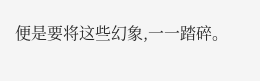便是要将这些幻象,一一踏碎。